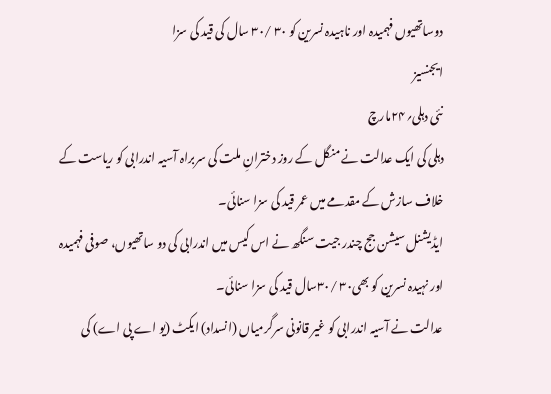دوساتھیوں فہمیدہ اور ناہیدہ نسرین کو ۳۰ /۳۰ سال کی قید کی سزا
ایجنسیز
نئی دہلی؍۲۴مارچ
دہلی کی ایک عدالت نے منگل کے روز دخترانِ ملت کی سربراہ آسیہ اندرابی کو ریاست کے خلاف سازش کے مقدمے میں عمر قید کی سزا سنائی۔
ایڈیشنل سیشن جج چندر جیت سنگھ نے اس کیس میں اندرابی کی دو ساتھیوں، صوفی فہمیدہ اور نہیدہ نسرین کو بھی۳۰ /۳۰سال قید کی سزا سنائی۔
عدالت نے آسیہ اندرابی کو غیر قانونی سرگرمیاں (انسداد) ایکٹ (یو اے پی اے) کی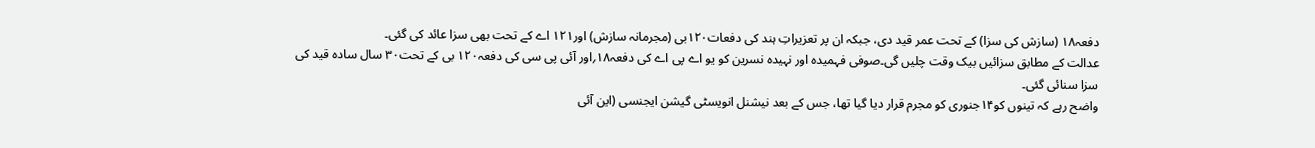دفعہ۱۸ (سازش کی سزا) کے تحت عمر قید دی، جبکہ ان پر تعزیراتِ ہند کی دفعات۱۲۰بی (مجرمانہ سازش) اور۱۲۱ اے کے تحت بھی سزا عائد کی گئی۔
عدالت کے مطابق سزائیں بیک وقت چلیں گی۔صوفی فہمیدہ اور نہیدہ نسرین کو یو اے پی اے کی دفعہ۱۸؍اور آئی پی سی کی دفعہ۱۲۰ بی کے تحت۳۰ سال سادہ قید کی سزا سنائی گئی۔
واضح رہے کہ تینوں کو۱۴جنوری کو مجرم قرار دیا گیا تھا، جس کے بعد نیشنل انویسٹی گیشن ایجنسی (این آئی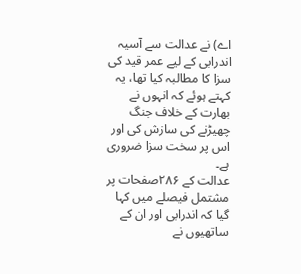اے) نے عدالت سے آسیہ اندرابی کے لیے عمر قید کی سزا کا مطالبہ کیا تھا، یہ کہتے ہوئے کہ انہوں نے بھارت کے خلاف جنگ چھیڑنے کی سازش کی اور اس پر سخت سزا ضروری ہے۔
عدالت کے ۲۸۶صفحات پر مشتمل فیصلے میں کہا گیا کہ اندرابی اور ان کے ساتھیوں نے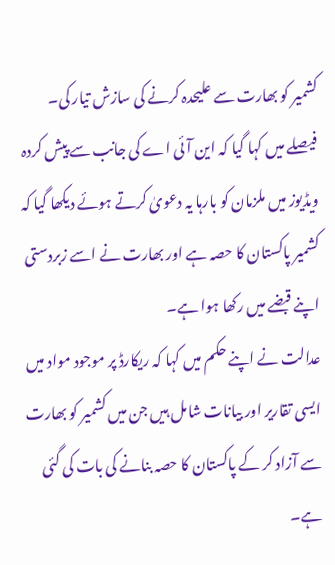کشمیر کو بھارت سے علیحدہ کرنے کی سازش تیار کی۔
فیصلے میں کہا گیا کہ این آئی اے کی جانب سے پیش کردہ ویڈیوز میں ملزمان کو بارہا یہ دعویٰ کرتے ہوئے دیکھا گیا کہ کشمیر پاکستان کا حصہ ہے اور بھارت نے اسے زبردستی اپنے قبضے میں رکھا ہوا ہے۔
عدالت نے اپنے حکم میں کہا کہ ریکارڈ پر موجود مواد میں ایسی تقاریر اور بیانات شامل ہیں جن میں کشمیر کو بھارت سے آزاد کر کے پاکستان کا حصہ بنانے کی بات کی گئی ہے۔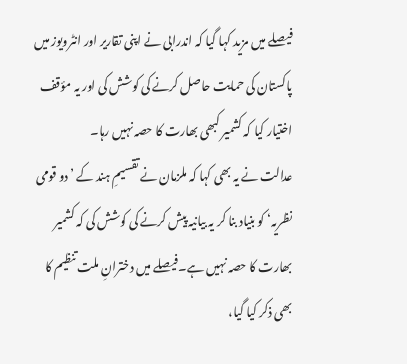فیصلے میں مزید کہا گیا کہ اندرابی نے اپنی تقاریر اور انٹرویوز میں پاکستان کی حمایت حاصل کرنے کی کوشش کی اور یہ مؤقف اختیار کیا کہ کشمیر کبھی بھارت کا حصہ نہیں رہا۔
عدالت نے یہ بھی کہا کہ ملزمان نے تقسیمِ ہند کے ’دو قومی نظریہ‘ کو بنیاد بنا کر یہ بیانیہ پیش کرنے کی کوشش کی کہ کشمیر بھارت کا حصہ نہیں ہے۔فیصلے میں دخترانِ ملت تنظیم کا بھی ذکر کیا گیا،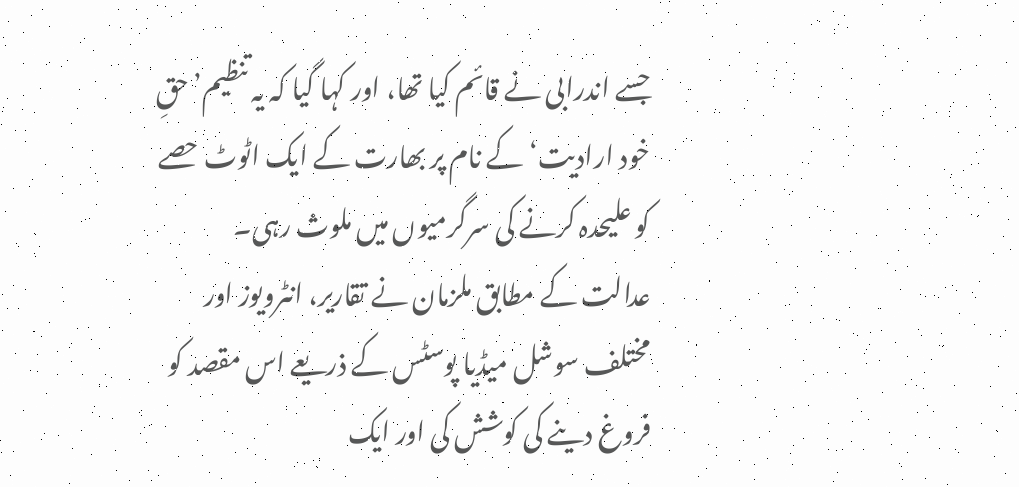جسے اندرابی نے قائم کیا تھا، اور کہا گیا کہ یہ تنظیم’حقِ خود ارادیت‘ کے نام پر بھارت کے ایک اٹوٹ حصے کو علیحدہ کرنے کی سرگرمیوں میں ملوث رہی۔
عدالت کے مطابق ملزمان نے تقاریر، انٹرویوز اور مختلف سوشل میڈیا پوسٹس کے ذریعے اس مقصد کو فروغ دینے کی کوشش کی اور ایک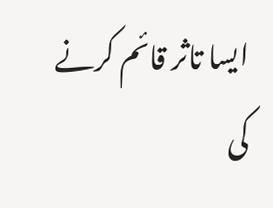ایسا تاثر قائم کرنے کی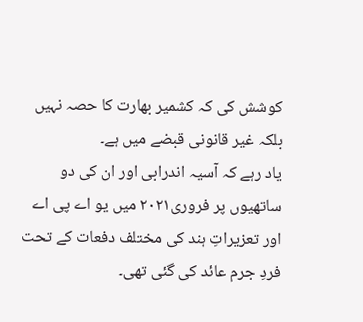کوشش کی کہ کشمیر بھارت کا حصہ نہیں بلکہ غیر قانونی قبضے میں ہے۔
یاد رہے کہ آسیہ اندرابی اور ان کی دو ساتھیوں پر فروری۲۰۲۱ میں یو اے پی اے اور تعزیراتِ ہند کی مختلف دفعات کے تحت فردِ جرم عائد کی گئی تھی۔